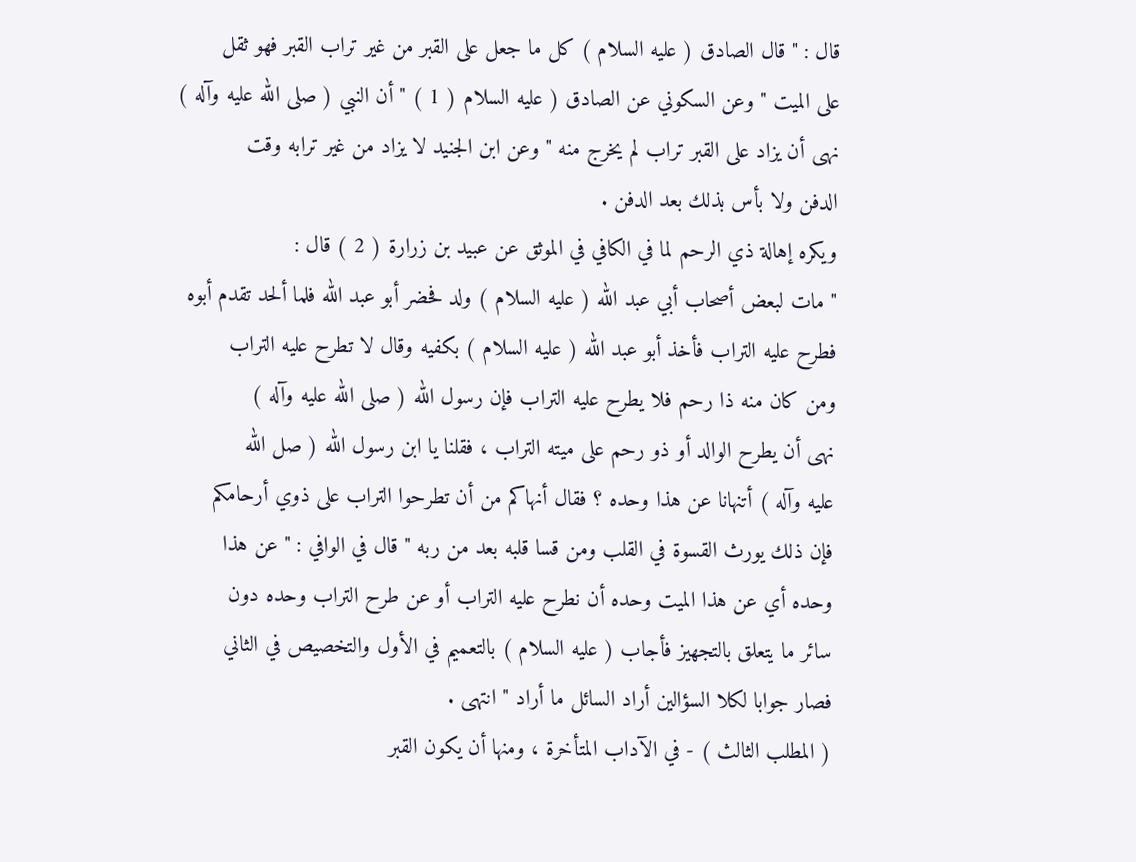قال : " قال الصادق ( عليه السلام ) كل ما جعل على القبر من غير تراب القبر فهو ثقل
على الميت " وعن السكوني عن الصادق ( عليه السلام ( 1 ) " أن النبي ( صلى الله عليه وآله )
نهى أن يزاد على القبر تراب لم يخرج منه " وعن ابن الجنيد لا يزاد من غير ترابه وقت
الدفن ولا بأس بذلك بعد الدفن .
ويكره إهالة ذي الرحم لما في الكافي في الموثق عن عبيد بن زرارة ( 2 ) قال :
" مات لبعض أصحاب أبي عبد الله ( عليه السلام ) ولد فحضر أبو عبد الله فلما ألحد تقدم أبوه
فطرح عليه التراب فأخذ أبو عبد الله ( عليه السلام ) بكفيه وقال لا تطرح عليه التراب
ومن كان منه ذا رحم فلا يطرح عليه التراب فإن رسول الله ( صلى الله عليه وآله )
نهى أن يطرح الوالد أو ذو رحم على ميته التراب ، فقلنا يا ابن رسول الله ( صل الله
عليه وآله ) أتنهانا عن هذا وحده ؟ فقال أنهاكم من أن تطرحوا التراب على ذوي أرحامكم
فإن ذلك يورث القسوة في القلب ومن قسا قلبه بعد من ربه " قال في الوافي : " عن هذا
وحده أي عن هذا الميت وحده أن نطرح عليه التراب أو عن طرح التراب وحده دون
سائر ما يتعلق بالتجهيز فأجاب ( عليه السلام ) بالتعميم في الأول والتخصيص في الثاني
فصار جوابا لكلا السؤالين أراد السائل ما أراد " انتهى .
( المطلب الثالث ) - في الآداب المتأخرة ، ومنها أن يكون القبر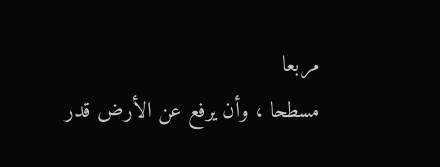مربعا
مسطحا ، وأن يرفع عن الأرض قدر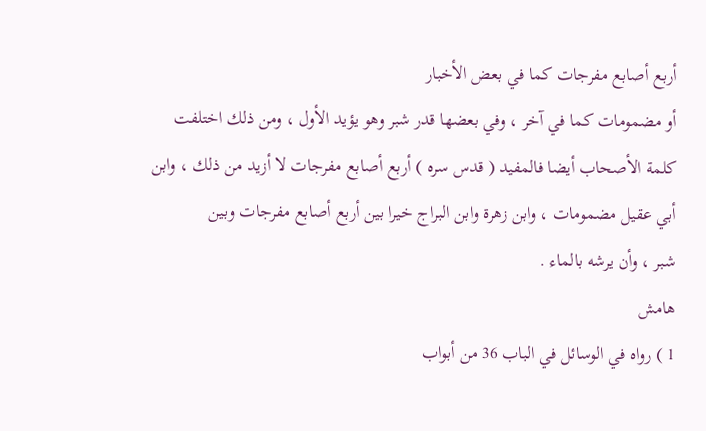أربع أصابع مفرجات كما في بعض الأخبار
أو مضمومات كما في آخر ، وفي بعضها قدر شبر وهو يؤيد الأول ، ومن ذلك اختلفت
كلمة الأصحاب أيضا فالمفيد ( قدس سره ) أربع أصابع مفرجات لا أزيد من ذلك ، وابن
أبي عقيل مضمومات ، وابن زهرة وابن البراج خيرا بين أربع أصابع مفرجات وبين
شبر ، وأن يرشه بالماء .
هامش
1 ) رواه في الوسائل في الباب 36 من أبواب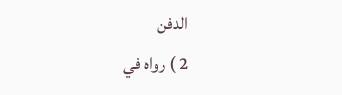الدفن
2 ) رواه في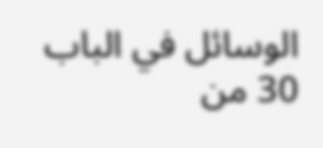الوسائل في الباب 30 من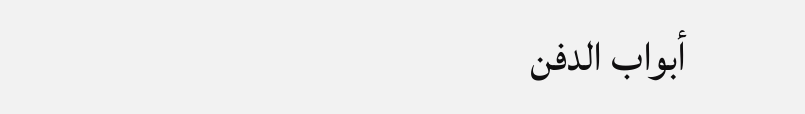أبواب الدفن